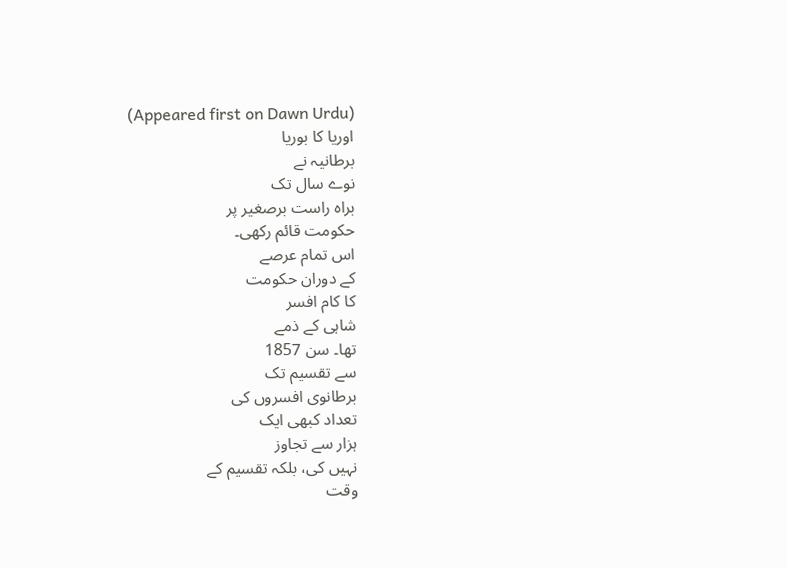(Appeared first on Dawn Urdu)
اوریا کا بوریا
برطانیہ نے
نوے سال تک
براہ راست برصغیر پر
حکومت قائم رکھی۔
اس تمام عرصے
کے دوران حکومت
کا کام افسر
شاہی کے ذمے
تھا۔ سن 1857
سے تقسیم تک
برطانوی افسروں کی
تعداد کبھی ایک
ہزار سے تجاوز
نہیں کی، بلکہ تقسیم کے
وقت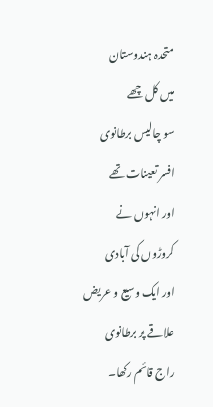متحدہ ہندوستان
میں کل چھے
سو چالیس برطانوی
افسر تعینات تھے
اور انہوں نے
کروڑوں کی آبادی
اور ایک وسیع و عریض
علاقے پر برطانوی
راج قائم رکھا۔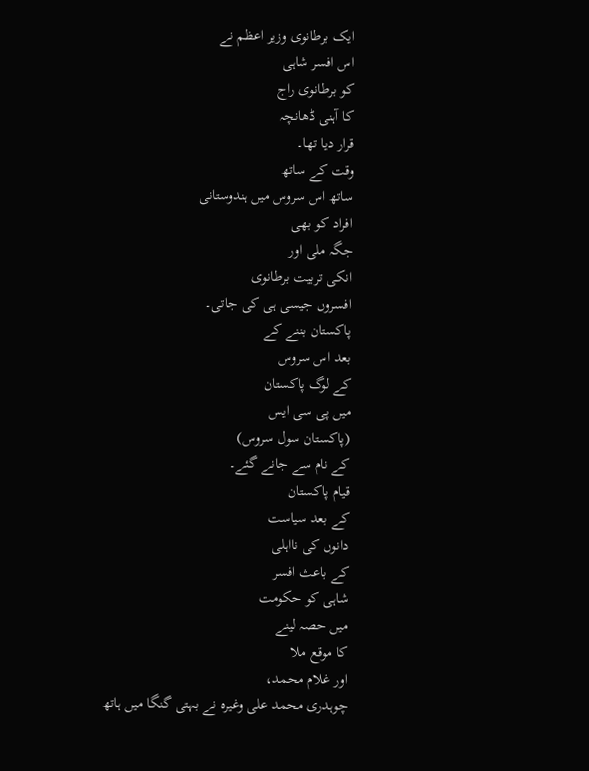ایک برطانوی وزیر اعظم نے
اس افسر شاہی
کو برطانوی راج
کا آہنی ڈھانچہ
قرار دیا تھا۔
وقت کے ساتھ
ساتھ اس سروس میں ہندوستانی
افراد کو بھی
جگہ ملی اور
انکی تربیت برطانوی
افسروں جیسی ہی کی جاتی۔
پاکستان بننے کے
بعد اس سروس
کے لوگ پاکستان
میں پی سی ایس
(پاکستان سول سروس)
کے نام سے جانے گئے۔
قیام پاکستان
کے بعد سیاست
دانوں کی نااہلی
کے باعث افسر
شاہی کو حکومت
میں حصہ لینے
کا موقع ملا
اور غلام محمد،
چوہدری محمد علی وغیرہ نے بہتی گنگا میں ہاتھ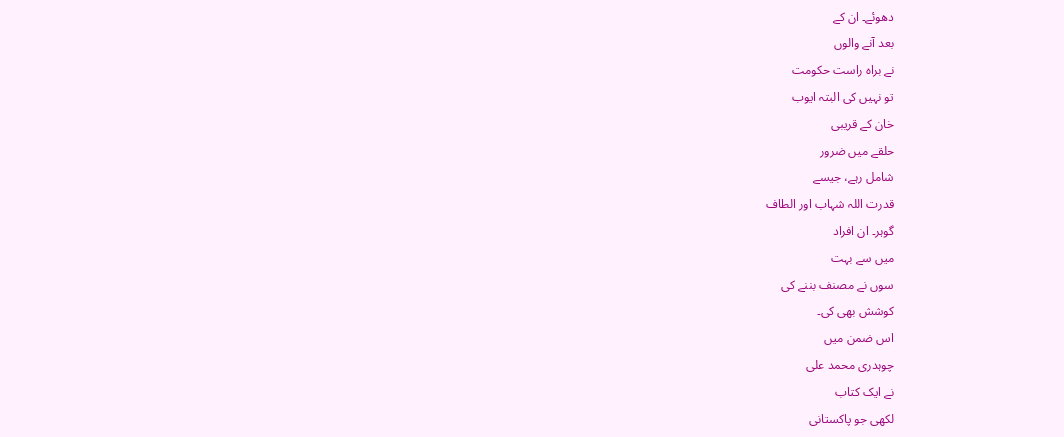دھوئے۔ ان کے
بعد آنے والوں
نے براہ راست حکومت
تو نہیں کی البتہ ایوب
خان کے قریبی
حلقے میں ضرور
شامل رہے، جیسے
قدرت اللہ شہاب اور الطاف
گوہر۔ ان افراد
میں سے بہت
سوں نے مصنف بننے کی
کوشش بھی کی۔
اس ضمن میں
چوہدری محمد علی
نے ایک کتاب
لکھی جو پاکستانی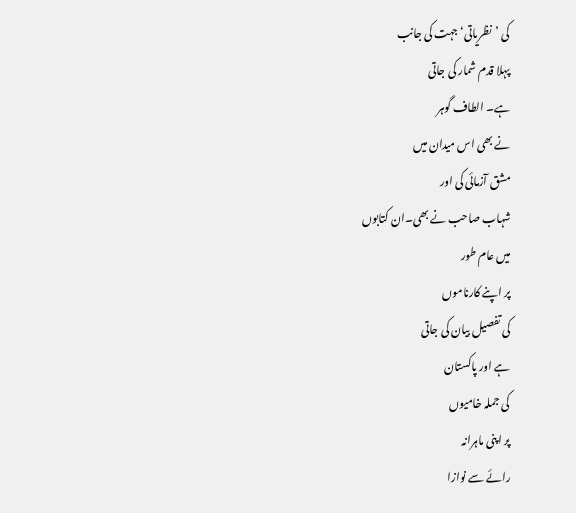کی ’نظریاتی‘ جہت کی جانب
پہلا قدم شمار کی جاتی
ہے۔ الطاف گوہر
نے بھی اس میدان میں
مشق آزمائی کی اور
شہاب صاحب نے بھی۔ان کتابوں
میں عام طور
پر اپنے کارناموں
کی تفصیل بیان کی جاتی
ہے اور پاکستان
کی جملہ خامیوں
پر اپنی ماہرانہ
رائے سے نوازا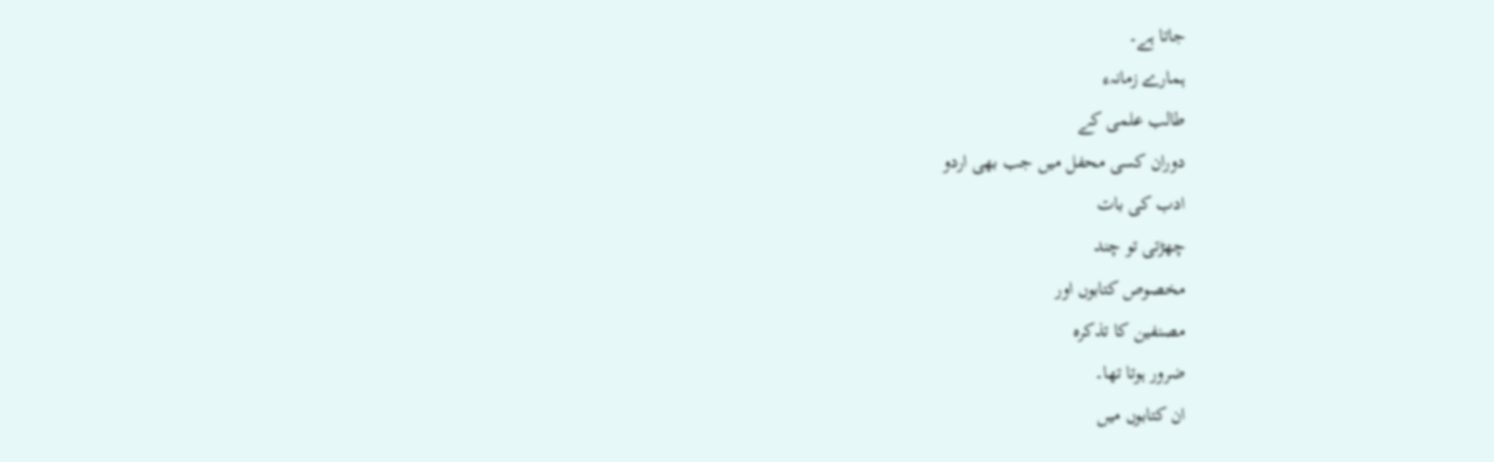جاتا ہے۔
ہمارے زمانہء
طالب علمی کے
دوران کسی محفل میں جب بھی اردو
ادب کی بات
چھڑتی تو چند
مخصوص کتابوں اور
مصنفین کا تذکرہ
ضرور ہوتا تھا۔
ان کتابوں میں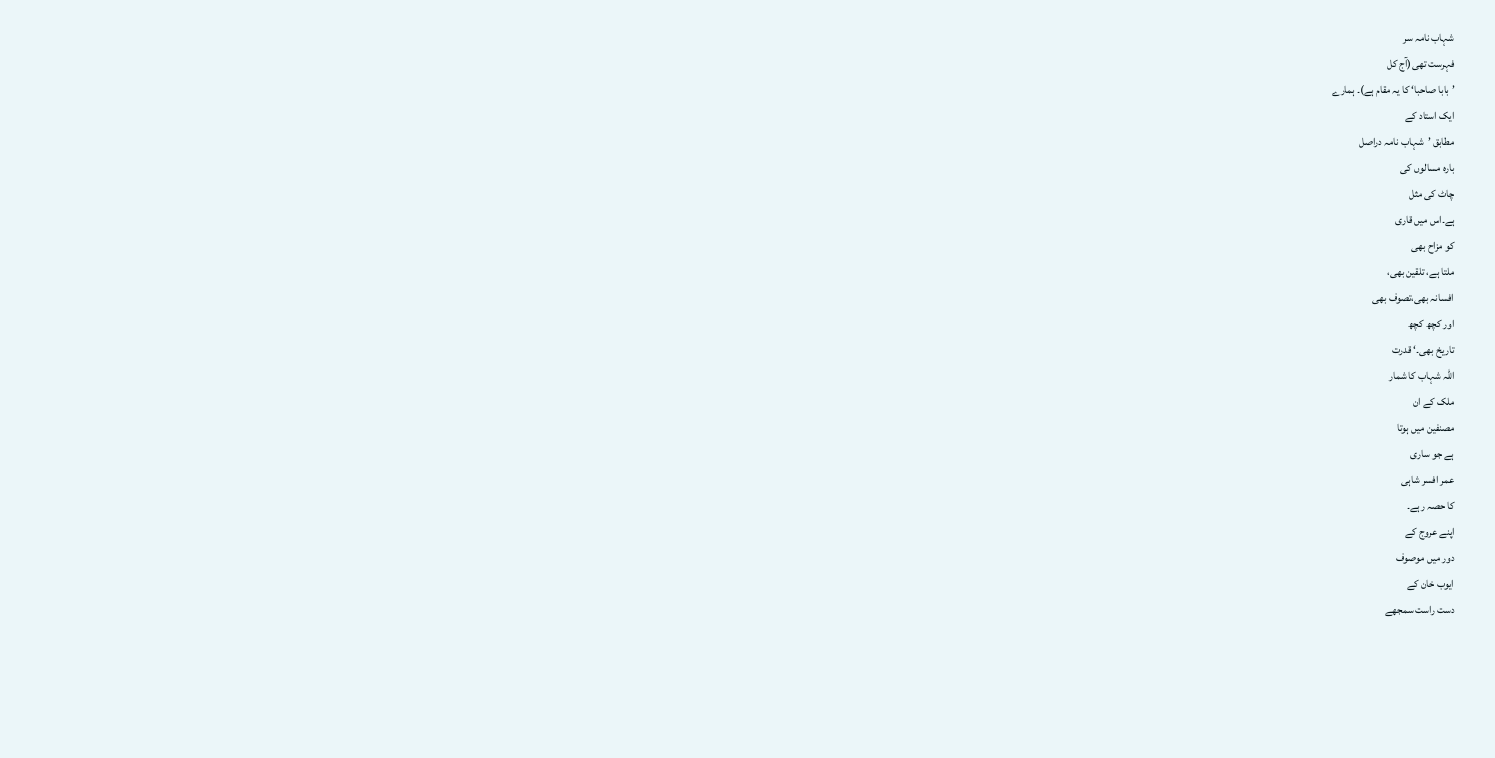شہاب نامہ سر
فہرست تھی(آج کل
’بابا صاحبا‘ کا یہ مقام ہے)۔ ہمارے
ایک استاد کے
مطابق ’شہاب نامہ دراصل
بارہ مسالوں کی
چاٹ کی مثل
ہے۔اس میں قاری
کو مزاح بھی
ملتا ہے، تلقین بھی،
افسانہ بھی،تصوف بھی
اور کچھ کچھ
تاریخ بھی۔‘ قدرت
اللہ شہاب کا شمار
ملک کے ان
مصنفین میں ہوتا
ہے جو ساری
عمر افسر شاہی
کا حصہ رہے۔
اپنے عروج کے
دور میں موصوف
ایوب خان کے
دست راست سمجھے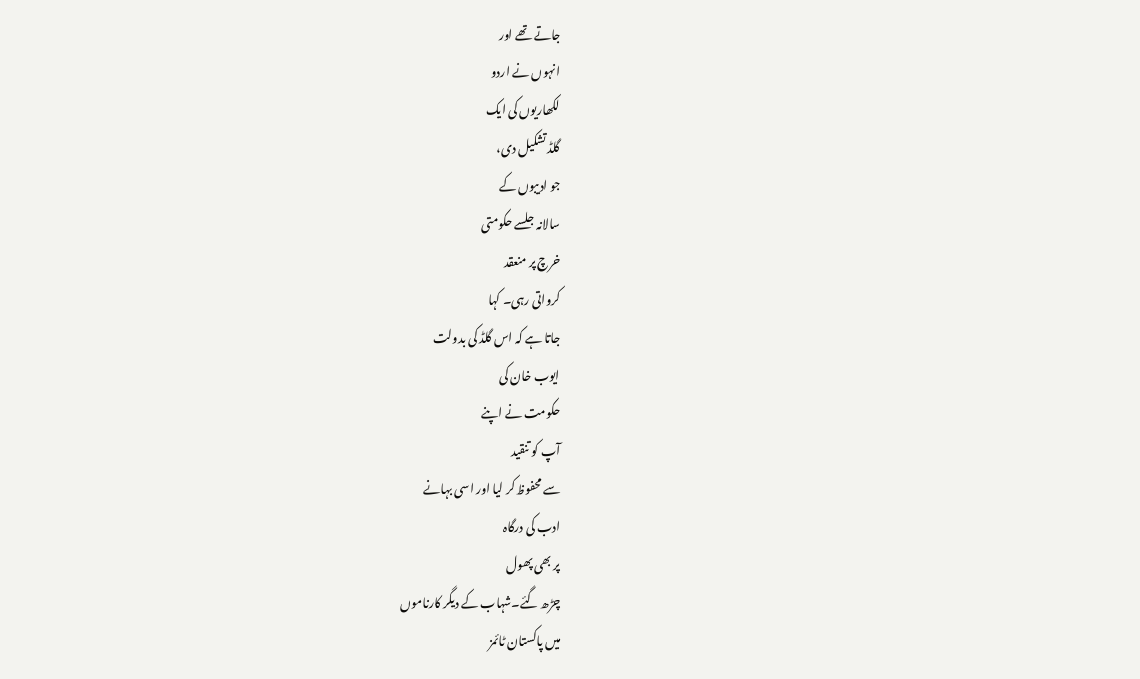جاتے تھے اور
انہوں نے اردو
لکھاریوں کی ایک
گلڈ تشکیل دی،
جو ادیبوں کے
سالانہ جلسے حکومتی
خرچ پر منعقد
کرواتی رہی۔ کہا
جاتا ہے کہ اس گلڈ کی بدولت
ایوب خان کی
حکومت نے اپنے
آپ کو تنقید
سے محفوظ کر لیا اور اسی بہانے
ادب کی درگاہ
پر بھی پھول
چڑھ گئے۔شہاب کے دیگر کارناموں
میں پاکستان ٹائمز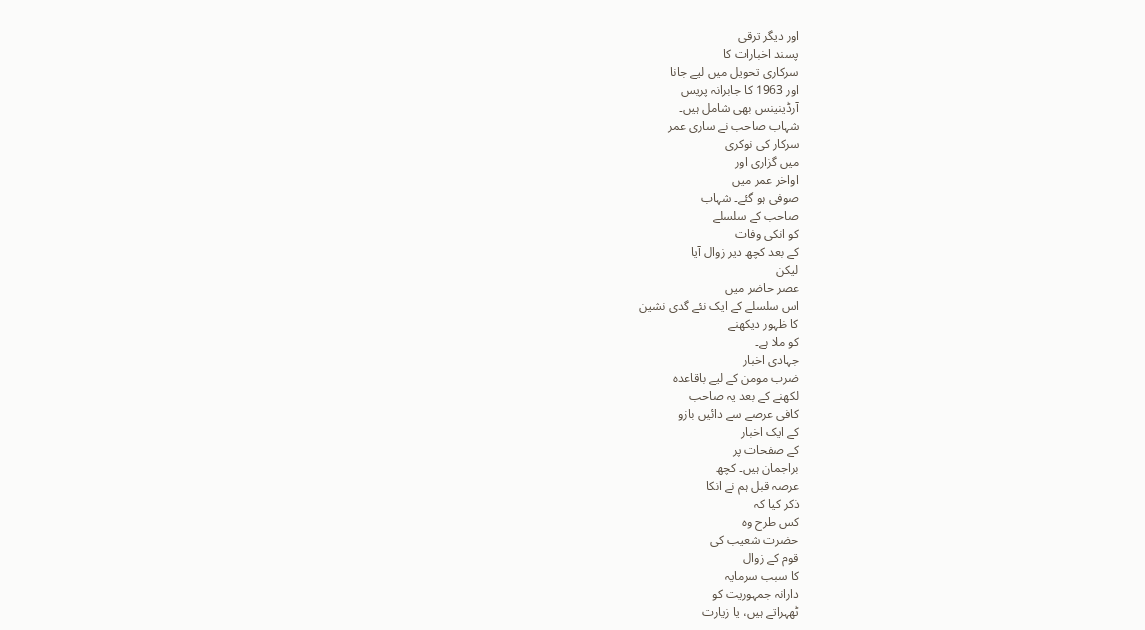اور دیگر ترقی
پسند اخبارات کا
سرکاری تحویل میں لیے جانا
اور 1963 کا جابرانہ پریس
آرڈینینس بھی شامل ہیں۔
شہاب صاحب نے ساری عمر
سرکار کی نوکری
میں گزاری اور
اواخر عمر میں
صوفی ہو گئے۔ شہاب
صاحب کے سلسلے
کو انکی وفات
کے بعد کچھ دیر زوال آیا
لیکن
عصر حاضر میں
اس سلسلے کے ایک نئے گدی نشین
کا ظہور دیکھنے
کو ملا ہے۔
جہادی اخبار
ضرب مومن کے لیے باقاعدہ
لکھنے کے بعد یہ صاحب
کافی عرصے سے دائیں بازو
کے ایک اخبار
کے صفحات پر
براجمان ہیں۔ کچھ
عرصہ قبل ہم نے انکا
ذکر کیا کہ
کس طرح وہ
حضرت شعیب کی
قوم کے زوال
کا سبب سرمایہ
دارانہ جمہوریت کو
ٹھہراتے ہیں، یا زیارت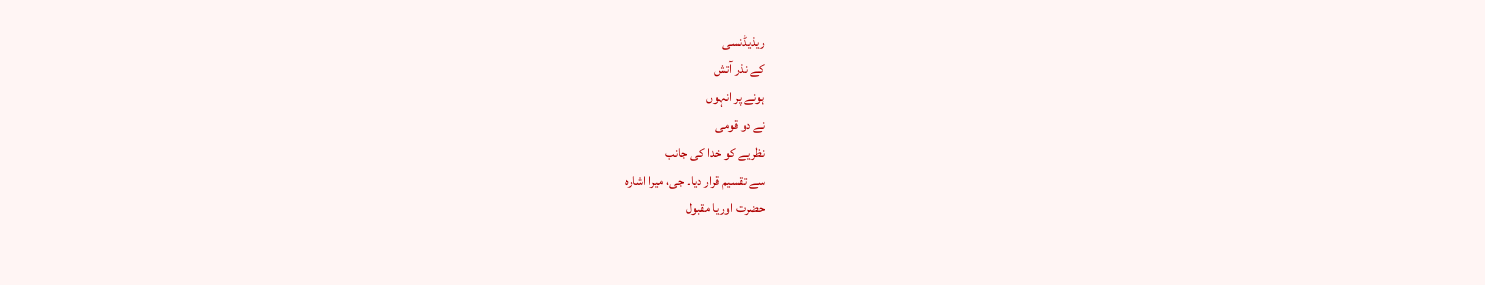ریذیڈنسی
کے نذر آتش
ہونے پر انہوں
نے دو قومی
نظریے کو خدا کی جانب
سے تقسیم قرار دیا۔ جی، میرا اشارہ
حضرت اوریا مقبول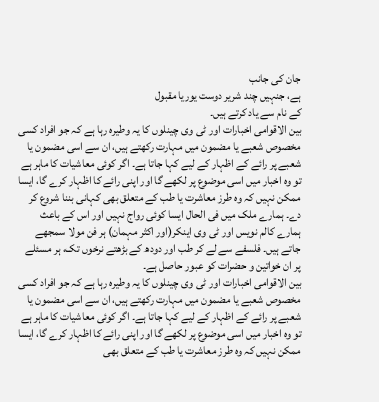جان کی جانب
ہے، جنہیں چند شریر دوست یوریا مقبول
کے نام سے یاد کرتے ہیں۔
بین الاقوامی اخبارات اور ٹی وی چینلوں کا یہ وطیرہ رہا ہے کہ جو افراد کسی مخصوص شعبے یا مضمون میں مہارت رکھتے ہیں، ان سے اسی مضمون یا شعبے پر رائے کے اظہار کے لیے کہا جاتا ہے۔ اگر کوئی معاشیات کا ماہر ہے تو وہ اخبار میں اسی موضوع پر لکھے گا اور اپنی رائے کا اظہار کرے گا، ایسا ممکن نہیں کہ وہ طرز معاشرت یا طب کے متعلق بھی کہانی بننا شروع کر دے۔ ہمارے ملک میں فی الحال ایسا کوئی رواج نہیں اور اس کے باعث ہمارے کالم نویس اور ٹی وی اینکر(اور اکثر مہمان) ہر فن مولا سمجھے جاتے ہیں۔ فلسفے سے لے کر طب اور دودھ کے بڑھتے نرخوں تک، ہر مسئلے پر ان خواتین و حضرات کو عبور حاصل ہے۔
بین الاقوامی اخبارات اور ٹی وی چینلوں کا یہ وطیرہ رہا ہے کہ جو افراد کسی مخصوص شعبے یا مضمون میں مہارت رکھتے ہیں، ان سے اسی مضمون یا شعبے پر رائے کے اظہار کے لیے کہا جاتا ہے۔ اگر کوئی معاشیات کا ماہر ہے تو وہ اخبار میں اسی موضوع پر لکھے گا اور اپنی رائے کا اظہار کرے گا، ایسا ممکن نہیں کہ وہ طرز معاشرت یا طب کے متعلق بھی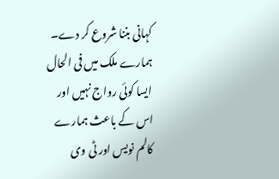کہانی بننا شروع کر دے۔ ہمارے ملک میں فی الحال ایسا کوئی رواج نہیں اور اس کے باعث ہمارے کالم نویس اور ٹی وی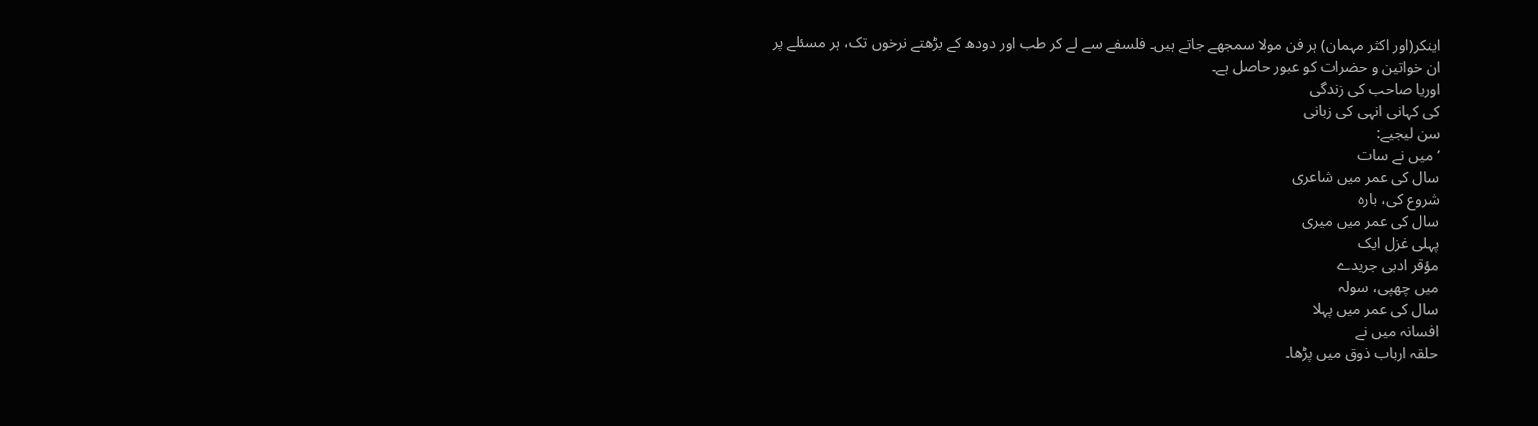اینکر(اور اکثر مہمان) ہر فن مولا سمجھے جاتے ہیں۔ فلسفے سے لے کر طب اور دودھ کے بڑھتے نرخوں تک، ہر مسئلے پر ان خواتین و حضرات کو عبور حاصل ہے۔
اوریا صاحب کی زندگی
کی کہانی انہی کی زبانی
سن لیجیے:
’میں نے سات
سال کی عمر میں شاعری
شروع کی، بارہ
سال کی عمر میں میری
پہلی غزل ایک
مؤقر ادبی جریدے
میں چھپی، سولہ
سال کی عمر میں پہلا
افسانہ میں نے
حلقہ ارباب ذوق میں پڑھا۔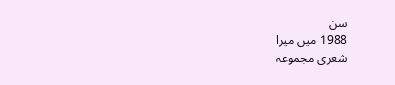سن
1988 میں میرا
شعری مجموعہ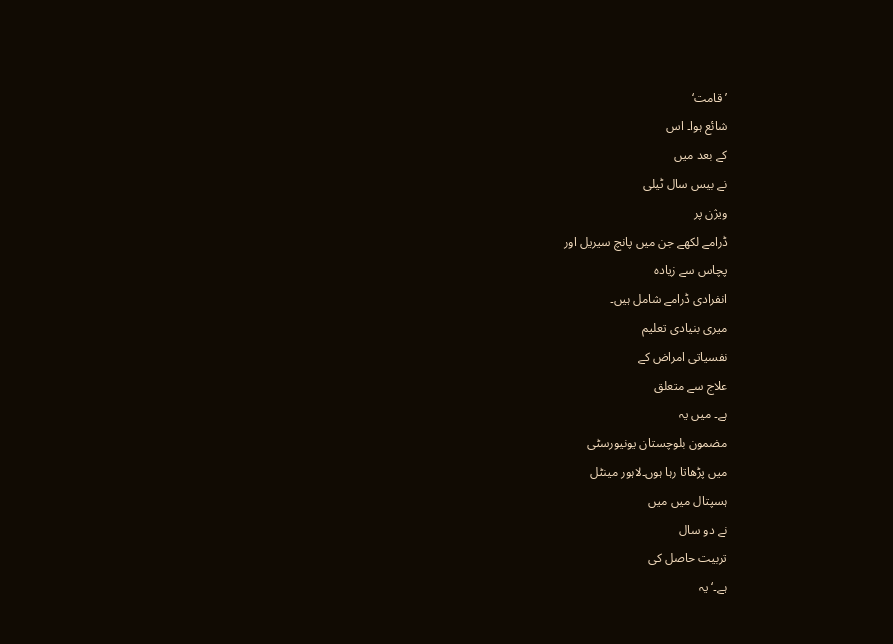’قامت‘
شائع ہوا۔ اس
کے بعد میں
نے بیس سال ٹیلی
ویژن پر
ڈرامے لکھے جن میں پانچ سیریل اور
پچاس سے زیادہ
انفرادی ڈرامے شامل ہیں۔
میری بنیادی تعلیم
نفسیاتی امراض کے
علاج سے متعلق
ہے۔ میں یہ
مضمون بلوچستان یونیورسٹی
میں پڑھاتا رہا ہوں۔لاہور مینٹل
ہسپتال میں میں
نے دو سال
تربیت حاصل کی
ہے۔‘ یہ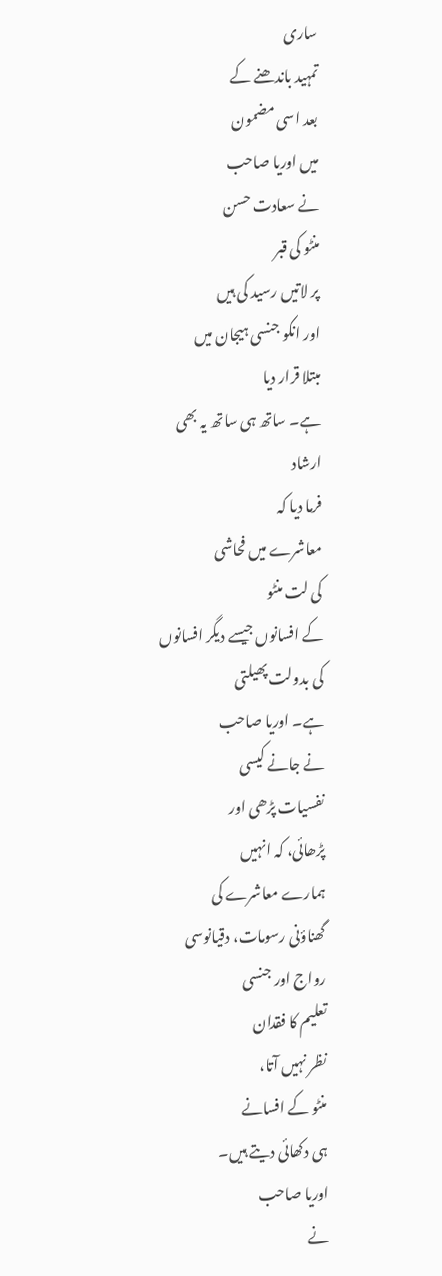ساری
تمہید باندھنے کے
بعد اسی مضمون
میں اوریا صاحب
نے سعادت حسن
منٹو کی قبر
پر لاتیں رسید کی ہیں
اور انکو جنسی ہیجان میں
مبتلا قرار دیا
ہے۔ ساتھ ہی ساتھ یہ بھی ارشاد
فرما دیا کہ
معاشرے میں فحاشی
کی لت منٹو
کے افسانوں جیسے دیگر افسانوں
کی بدولت پھیلتی
ہے۔ اوریا صاحب
نے جانے کیسی
نفسیات پڑھی اور
پڑھائی، کہ انہیں
ہمارے معاشرے کی
گھناؤنی رسومات، دقیانوسی
رواج اور جنسی
تعلیم کا فقدان
نظر نہیں آتا،
منٹو کے افسانے
ہی دکھائی دیتے ہیں۔
اوریا صاحب
نے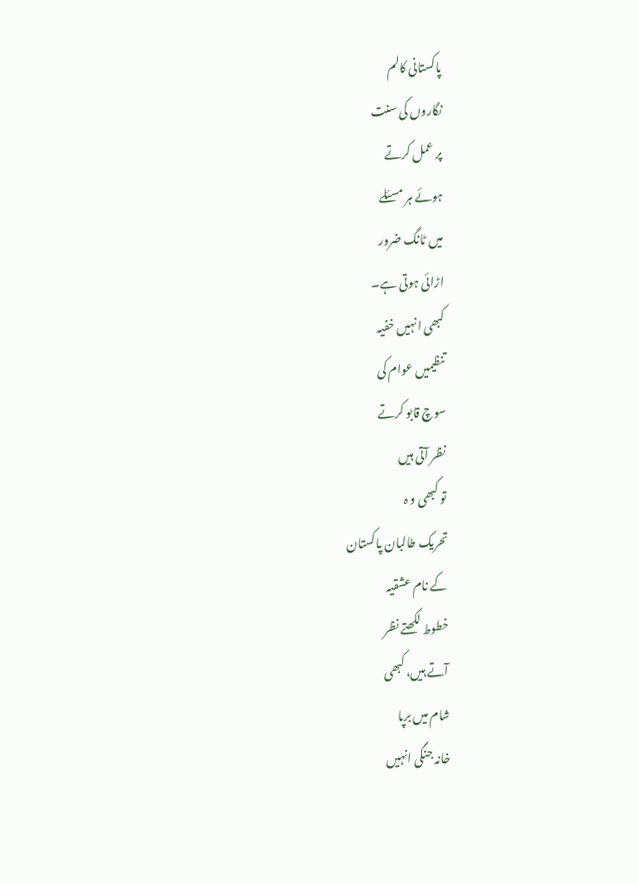پاکستانی کالم
نگاروں کی سنت
پر عمل کرتے
ہوئے ہر مسئلے
میں ٹانگ ضرور
اڑائی ہوتی ہے۔
کبھی انہیں خفیہ
تنظیمیں عوام کی
سوچ قابو کرتے
نظر آتی ہیں
تو کبھی و ہ
تحریک طالبان پاکستان
کے نام عشقیہ
خطوط لکھتے نظر
آتے ہیں، کبھی
شام میں برپا
خانہ جنگی انہیں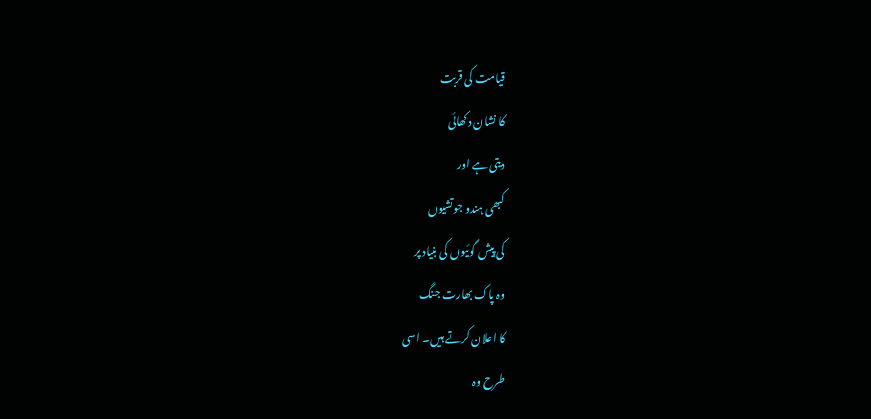قیامت کی قربت
کا نشان دکھائی
دیتی ہے اور
کبھی ہندو جوتشیوں
کی پیش گوئیوں کی بنیاد پر
وہ پاک بھارت جنگ
کا اعلان کرتے ہیں۔ اسی
طرح وہ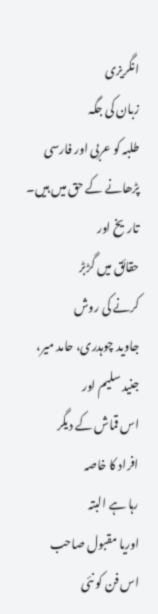انگریزی
زبان کی جگہ
طلبہ کو عربی اور فارسی
پڑھانے کے حق میں ہیں۔
تاریخ اور
حقائق میں گڑبڑ
کرنے کی روش
جاوید چوہدری، حامد میر،
جنید سلیم اور
اس قماش کے دیگر
افراد کا خاصہ
رہا ہے البتہ
اوریا مقبول صاحب
اس فن کو نئی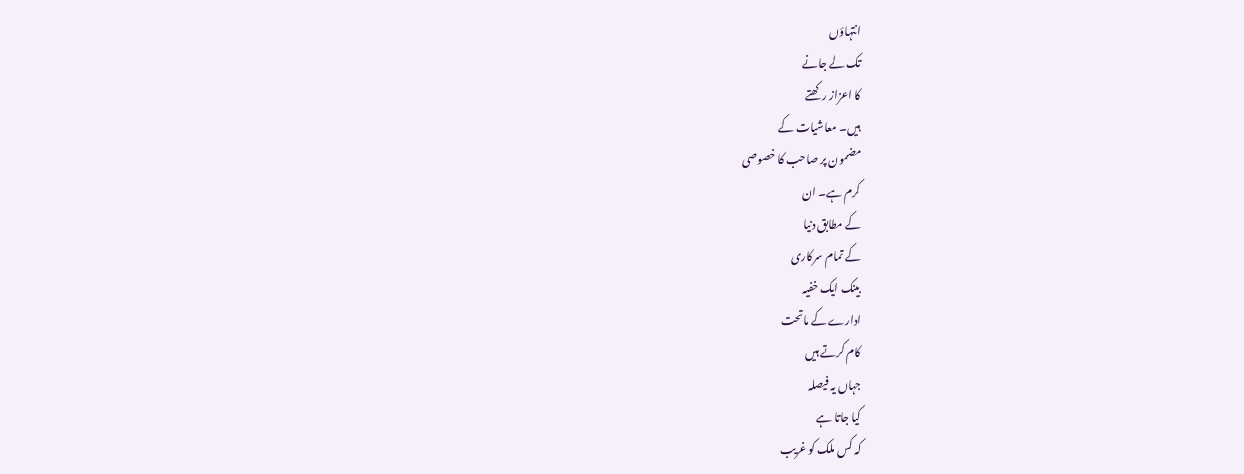انتہاؤں
تک لے جانے
کا اعزاز رکھتے
ہیں۔ معاشیات کے
مضمون پر صاحب کا خصوصی
کرم ہے۔ ان
کے مطابق دنیا
کے تمام سرکاری
بینک ایک خفیہ
ادارے کے ماتحت
کام کرتے ہیں
جہاں یہ فیصلہ
کیا جاتا ہے
کہ کس ملک کو غریب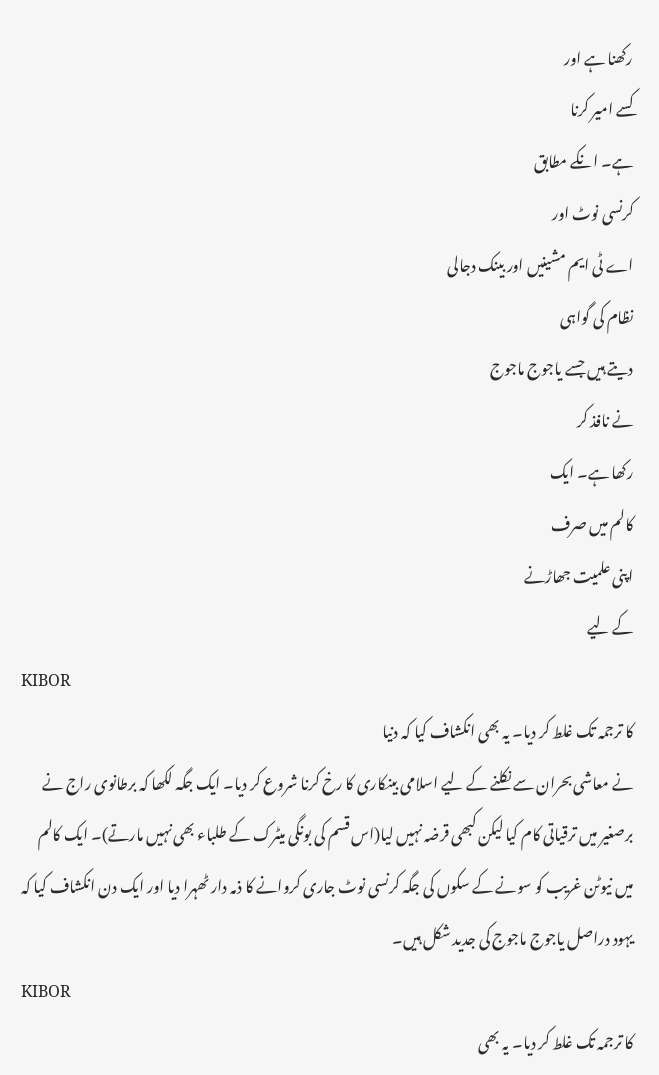رکھنا ہے اور
کسے امیر کرنا
ہے۔ انکے مطابق
کرنسی نوٹ اور
اے ٹی ایم مشینیں اور بینک دجالی
نظام کی گواہی
دیتے ہیں جسے یاجوج ماجوج
نے نافذ کر
رکھا ہے۔ ایک
کالم میں صرف
اپنی علمیت جھاڑنے
کے لیے
KIBOR
کا ترجمہ تک غلط کر دیا۔ یہ بھی انکشاف کیا کہ دنیا
نے معاشی بحران سے نکلنے کے لیے اسلامی بینکاری کا رخ کرنا شروع کر دیا۔ ایک جگہ لکھا کہ برطانوی راج نے برصغیر میں ترقیاتی کام کیا لیکن کبھی قرضہ نہیں لیا(اس قسم کی بونگی میٹرک کے طلباء بھی نہیں مارتے)۔ ایک کالم میں نیوٹن غریب کو سونے کے سکوں کی جگہ کرنسی نوٹ جاری کروانے کا ذمہ دار ٹھہرا دیا اور ایک دن انکشاف کیا کہ یہود دراصل یاجوج ماجوج کی جدید شکل ہیں۔
KIBOR
کا ترجمہ تک غلط کر دیا۔ یہ بھی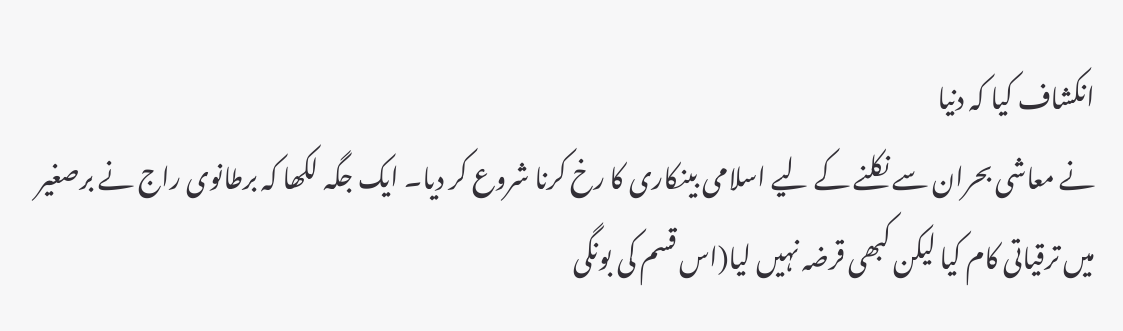انکشاف کیا کہ دنیا
نے معاشی بحران سے نکلنے کے لیے اسلامی بینکاری کا رخ کرنا شروع کر دیا۔ ایک جگہ لکھا کہ برطانوی راج نے برصغیر میں ترقیاتی کام کیا لیکن کبھی قرضہ نہیں لیا(اس قسم کی بونگی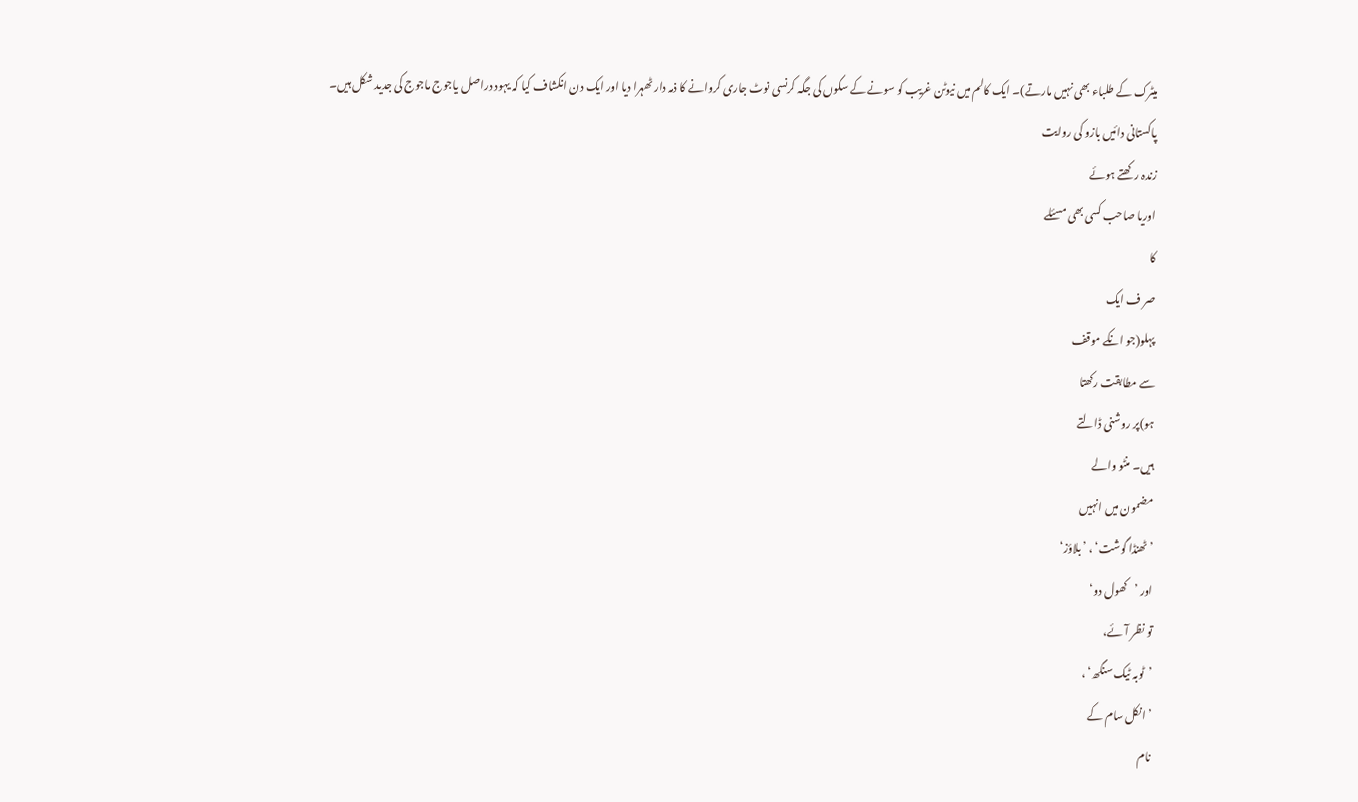میٹرک کے طلباء بھی نہیں مارتے)۔ ایک کالم میں نیوٹن غریب کو سونے کے سکوں کی جگہ کرنسی نوٹ جاری کروانے کا ذمہ دار ٹھہرا دیا اور ایک دن انکشاف کیا کہ یہود دراصل یاجوج ماجوج کی جدید شکل ہیں۔
پاکستانی دائیں بازو کی روایت
زندہ رکھتے ہوئے
اوریا صاحب کسی بھی مسئلے
کا
صر ف ایک
پہلو(جو انکے موقف
سے مطابقت رکھتا
ہو)پر روشنی ڈالتے
ہیں۔ منٹو والے
مضمون میں انہیں
’ٹھنڈا گوشت‘ ، ’بلاؤز‘
اور ’کھول دو‘
تو نظر آئے،
’ٹوبہ ٹیک سنگھ‘ ،
’انکل سام کے
نام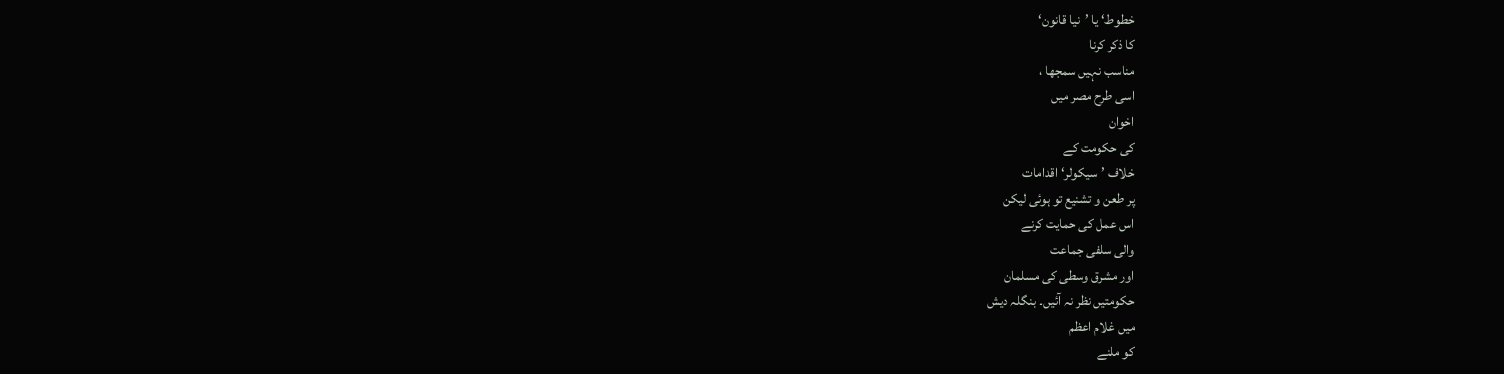خطوط‘ یا ’نیا قانون‘
کا ذکر کرنا
مناسب نہیں سمجھا ،
اسی طرح مصر میں
اخوان
کی حکومت کے
خلاف ’سیکولر‘ اقدامات
پر طعن و تشنیع تو ہوئی لیکن
اس عمل کی حمایت کرنے
والی سلفی جماعت
اور مشرق وسطی کی مسلمان
حکومتیں نظر نہ آئیں۔ بنگلہ دیش
میں غلام اعظم
کو ملنے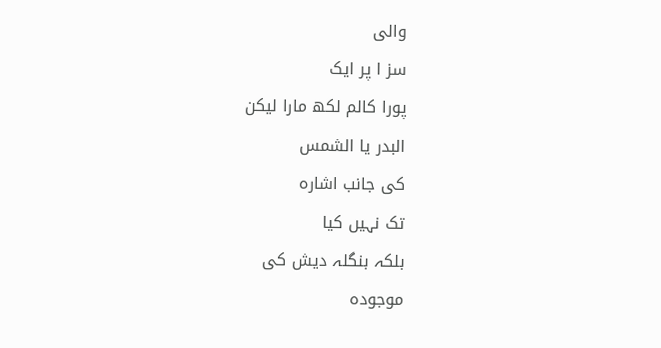والی
سز ا پر ایک
پورا کالم لکھ مارا لیکن
البدر یا الشمس
کی جانب اشارہ
تک نہیں کیا
بلکہ بنگلہ دیش کی
موجودہ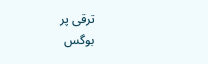ترقی پر
بوگس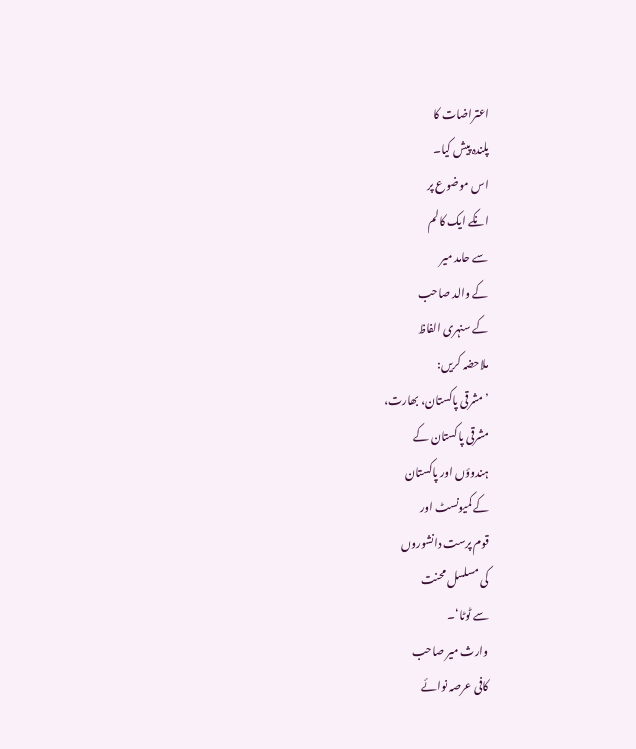اعتراضات کا
پلندہ پیش کیا۔
اس موضوع پر
انکے ایک کالم
سے حامد میر
کے والد صاحب
کے سنہری الفاظ
ملاحضہ کریں:
’ مشرقی پاکستان، بھارت،
مشرقی پاکستان کے
ہندوؤں اور پاکستان
کے کمیونسٹ اور
قوم پرست دانشوروں
کی مسلسل محنت
سے ٹوٹا‘۔
وارث میر صاحب
کافی عرصہ نوائے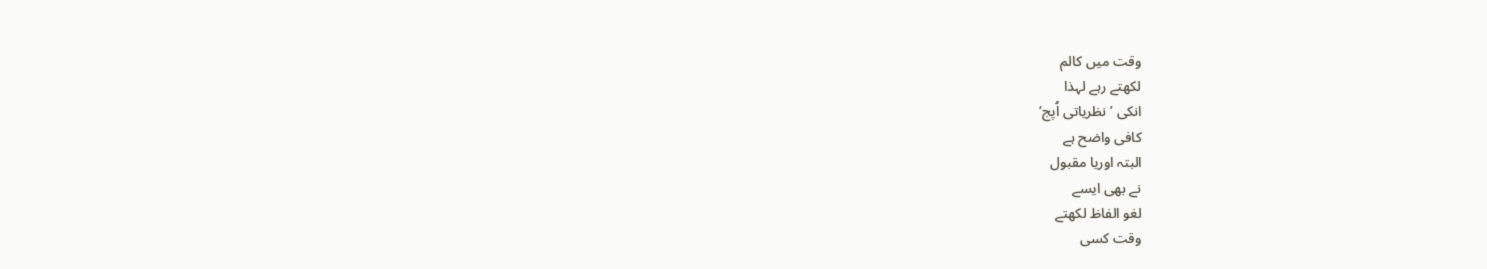وقت میں کالم
لکھتے رہے لہذا
انکی ’نظریاتی اُپج‘
کافی واضح ہے
البتہ اوریا مقبول
نے بھی ایسے
لغو الفاظ لکھتے
وقت کسی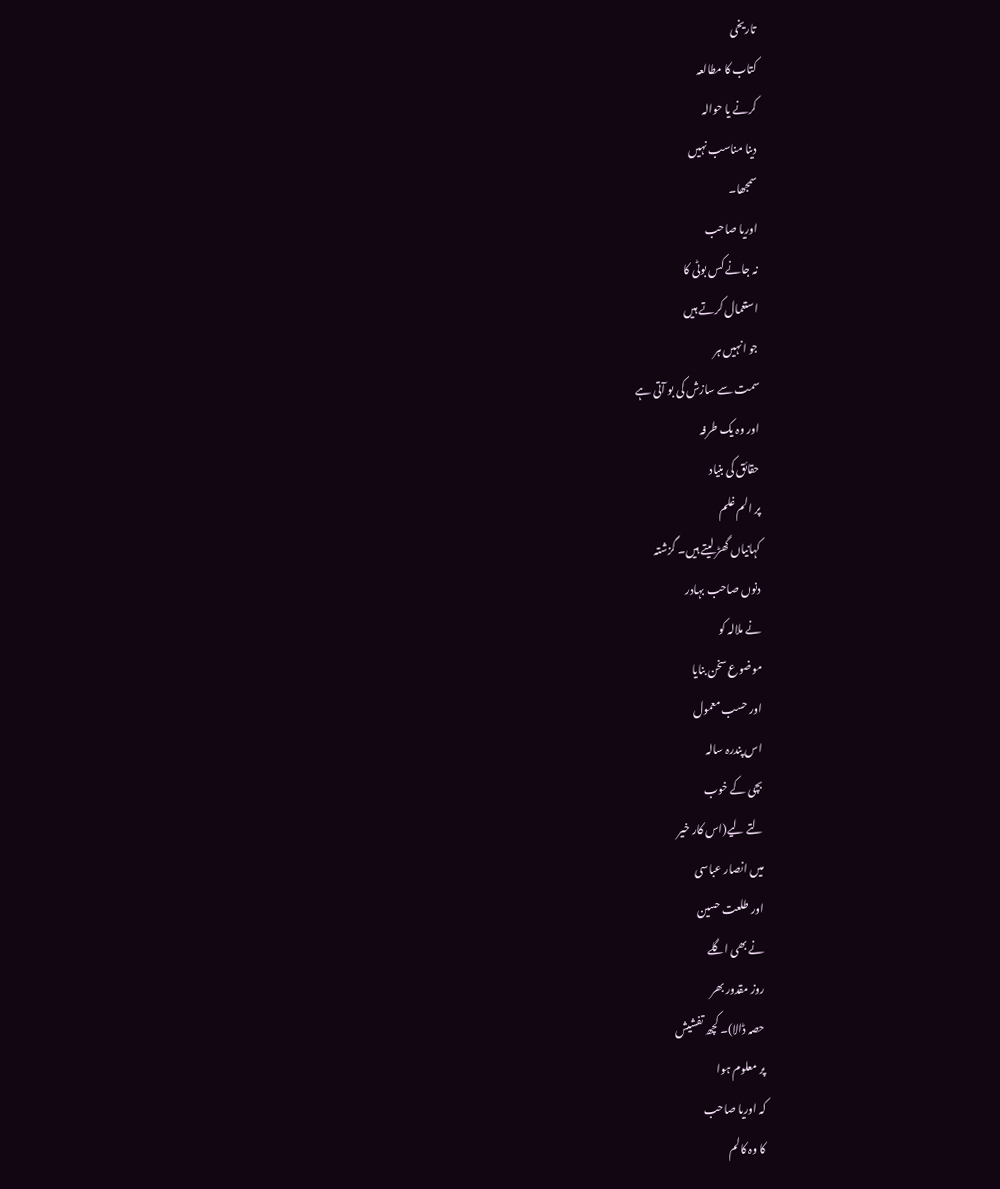تاریخی
کتاب کا مطالعہ
کرنے یا حوالہ
دینا مناسب نہیں
سمجھا۔
اوریا صاحب
نہ جانے کس بوٹی کا
استعمال کرتے ہیں
جو انہیں ہر
سمت سے سازش کی بو آتی ہے
اور وہ یک طرفہ
حقائق کی بنیاد
پر الم غلم
کہانیاں گھڑ لیتے ہیں۔ گزشتہ
دنوں صاحب بہادر
نے ملالہ کو
موضوع سخن بنایا
اور حسب معمول
اس پندرہ سالہ
بچی کے خوب
لتے لیے(اس کار خیر
میں انصار عباسی
اور طلعت حسین
نے بھی اگلے
روز مقدور بھر
حصہ ڈالا)۔ کچھ تفشیش
پر معلوم ہوا
کہ اوریا صاحب
کا وہ کالم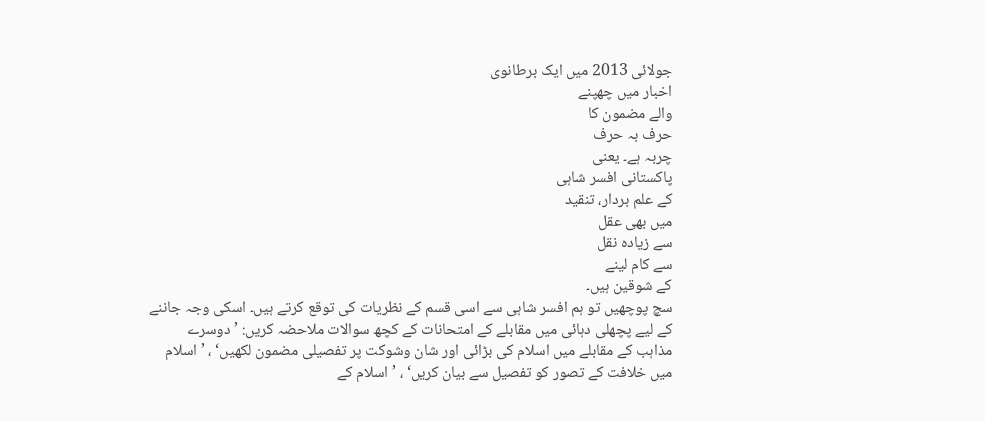جولائی 2013 میں ایک برطانوی
اخبار میں چھپنے
والے مضمون کا
حرف بہ حرف
چربہ ہے۔ یعنی
پاکستانی افسر شاہی
کے علم بردار، تنقید
میں بھی عقل
سے زیادہ نقل
سے کام لینے
کے شوقین ہیں۔
سچ پوچھیں تو ہم افسر شاہی سے اسی قسم کے نظریات کی توقع کرتے ہیں۔ اسکی وجہ جاننے کے لیے پچھلی دہائی میں مقابلے کے امتحانات کے کچھ سوالات ملاحضہ کریں: ’دوسرے مذاہب کے مقابلے میں اسلام کی بڑائی اور شان وشوکت پر تفصیلی مضمون لکھیں‘ ، ’اسلام میں خلافت کے تصور کو تفصیل سے بیان کریں‘ ، ’اسلام کے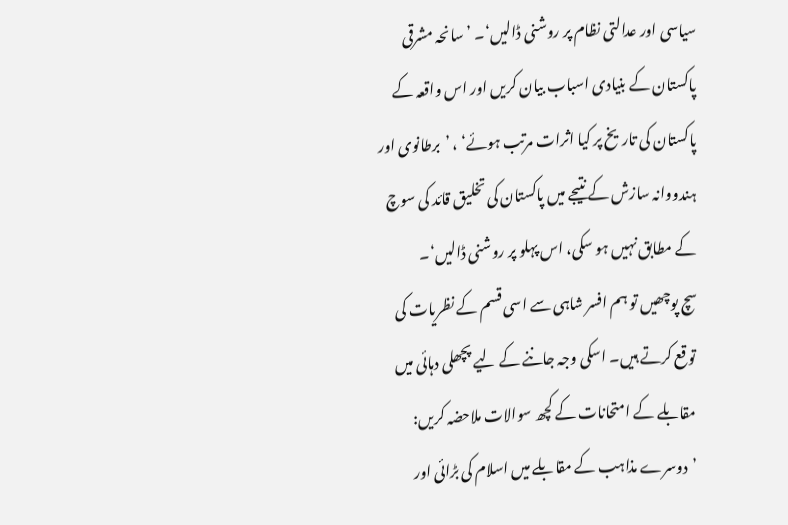سیاسی اور عدالتی نظام پر روشنی ڈالیں‘۔ ’سانحہ مشرقی پاکستان کے بنیادی اسباب بیان کریں اور اس واقعہ کے پاکستان کی تاریخ پر کیا اثرات مرتب ہوئے‘ ، ’برطانوی اور ہندووانہ سازش کے نتیجے میں پاکستان کی تخلیق قائد کی سوچ کے مطابق نہیں ہو سکی، اس پہلو پر روشنی ڈالیں‘۔
سچ پوچھیں تو ہم افسر شاہی سے اسی قسم کے نظریات کی توقع کرتے ہیں۔ اسکی وجہ جاننے کے لیے پچھلی دہائی میں مقابلے کے امتحانات کے کچھ سوالات ملاحضہ کریں: ’دوسرے مذاہب کے مقابلے میں اسلام کی بڑائی اور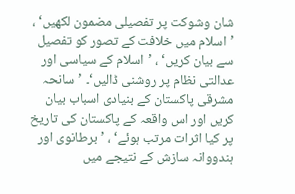شان وشوکت پر تفصیلی مضمون لکھیں‘ ، ’اسلام میں خلافت کے تصور کو تفصیل سے بیان کریں‘ ، ’اسلام کے سیاسی اور عدالتی نظام پر روشنی ڈالیں‘۔ ’سانحہ مشرقی پاکستان کے بنیادی اسباب بیان کریں اور اس واقعہ کے پاکستان کی تاریخ پر کیا اثرات مرتب ہوئے‘ ، ’برطانوی اور ہندووانہ سازش کے نتیجے میں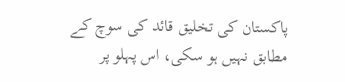پاکستان کی تخلیق قائد کی سوچ کے مطابق نہیں ہو سکی، اس پہلو پر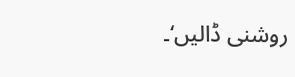روشنی ڈالیں‘۔